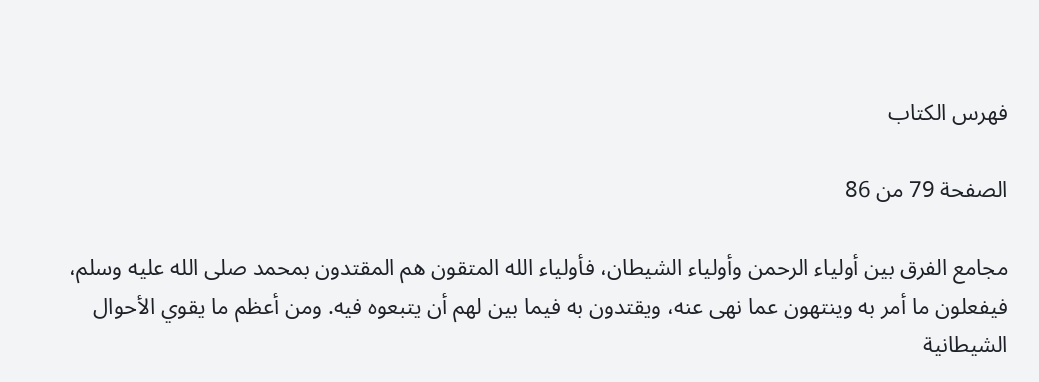فهرس الكتاب

الصفحة 79 من 86

مجامع الفرق بين أولياء الرحمن وأولياء الشيطان، فأولياء الله المتقون هم المقتدون بمحمد صلى الله عليه وسلم، فيفعلون ما أمر به وينتهون عما نهى عنه، ويقتدون به فيما بين لهم أن يتبعوه فيه. ومن أعظم ما يقوي الأحوال الشيطانية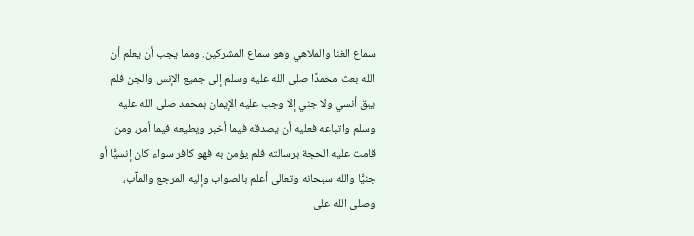سماع الغنا والملاهي وهو سماع المشركين. ومما يجب أن يعلم أن الله بعث محمدًا صلى الله عليه وسلم إلى جميع الإنس والجن فلم يبق أنسي ولا جني إلا وجب عليه الإيمان بمحمد صلى الله عليه وسلم واتباعه فعليه أن يصدقه فيما أخبر ويطيعه فيما أمر، ومن قامت عليه الحجة برسالته فلم يؤمن به فهو كافر سواء كان إنسيًّا أو جنيًّا والله سبحانه وتعالى أعلم بالصواب وإليه المرجع والمآب، وصلى الله على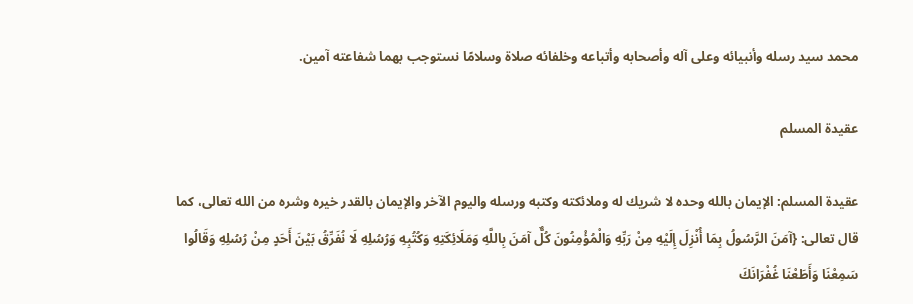محمد سيد رسله وأنبيائه وعلى آله وأصحابه وأتباعه وخلفائه صلاة وسلامًا نستوجب بهما شفاعته آمين.

عقيدة المسلم

عقيدة المسلم: الإيمان بالله وحده لا شريك له وملائكته وكتبه ورسله واليوم الآخر والإيمان بالقدر خيره وشره من الله تعالى، كما قال تعالى: {آمَنَ الرَّسُولُ بِمَا أُنْزِلَ إِلَيْهِ مِنْ رَبِّهِ وَالْمُؤْمِنُونَ كُلٌّ آمَنَ بِاللَّهِ وَمَلَائِكَتِهِ وَكُتُبِهِ وَرُسُلِهِ لَا نُفَرِّقُ بَيْنَ أَحَدٍ مِنْ رُسُلِهِ وَقَالُوا سَمِعْنَا وَأَطَعْنَا غُفْرَانَكَ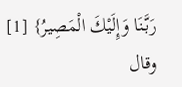رَبَّنَا وَإِلَيْكَ الْمَصِيرُ} [1] وقال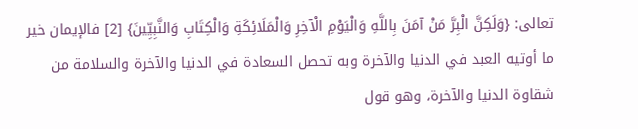تعالى: {وَلَكِنَّ الْبِرَّ مَنْ آمَنَ بِاللَّهِ وَالْيَوْمِ الْآخِرِ وَالْمَلَائِكَةِ وَالْكِتَابِ وَالنَّبِيِّينَ} [2] فالإيمان خير ما أوتيه العبد في الدنيا والآخرة وبه تحصل السعادة في الدنيا والآخرة والسلامة من شقاوة الدنيا والآخرة، وهو قول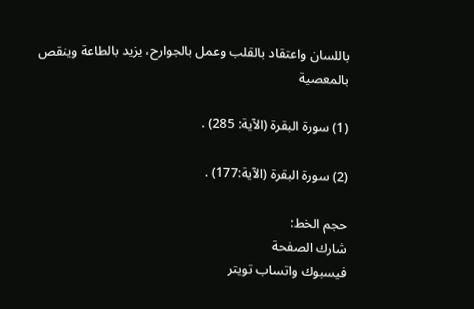باللسان واعتقاد بالقلب وعمل بالجوارح، يزيد بالطاعة وينقص بالمعصية

(1) سورة البقرة (الآية: 285) .

(2) سورة البقرة (الآية:177) .

حجم الخط:
شارك الصفحة
فيسبوك واتساب تويتر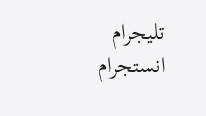تليجرام انستجرام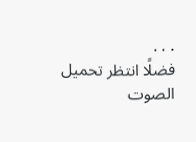. . .
فضلًا انتظر تحميل الصوت